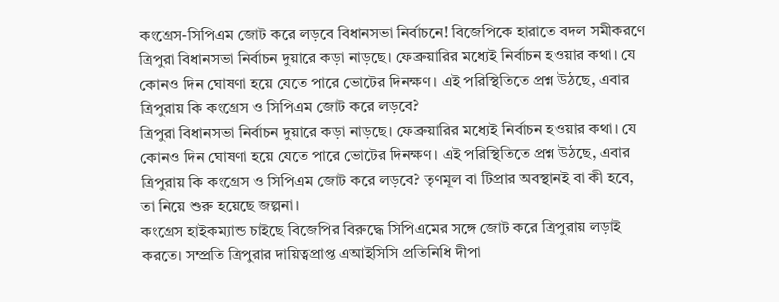কংগ্রেস-সিপিএম জোট করে লড়বে বিধানসভা নির্বাচনে! বিজেপিকে হারাতে বদল সমীকরণে
ত্রিপুরা বিধানসভা নির্বাচন দুয়ারে কড়া নাড়ছে। ফেব্রুয়ারির মধ্যেই নির্বাচন হওয়ার কথা। যে কোনও দিন ঘোষণা হয়ে যেতে পারে ভোটের দিনক্ষণ। এই পরিস্থিতিতে প্রশ্ন উঠছে, এবার ত্রিপুরায় কি কংগ্রেস ও সিপিএম জোট করে লড়বে?
ত্রিপুরা বিধানসভা নির্বাচন দুয়ারে কড়া নাড়ছে। ফেব্রুয়ারির মধ্যেই নির্বাচন হওয়ার কথা। যে কোনও দিন ঘোষণা হয়ে যেতে পারে ভোটের দিনক্ষণ। এই পরিস্থিতিতে প্রশ্ন উঠছে, এবার ত্রিপুরায় কি কংগ্রেস ও সিপিএম জোট করে লড়বে? তৃণমূল বা টিপ্রার অবস্থানই বা কী হবে, তা নিয়ে শুরু হয়েছে জল্পনা।
কংগ্রেস হাইকম্যান্ড চাইছে বিজেপির বিরুদ্ধে সিপিএমের সঙ্গে জোট করে ত্রিপুরায় লড়াই করতে। সম্প্রতি ত্রিপুরার দায়িত্বপ্রাপ্ত এআইসিসি প্রতিনিধি দীপা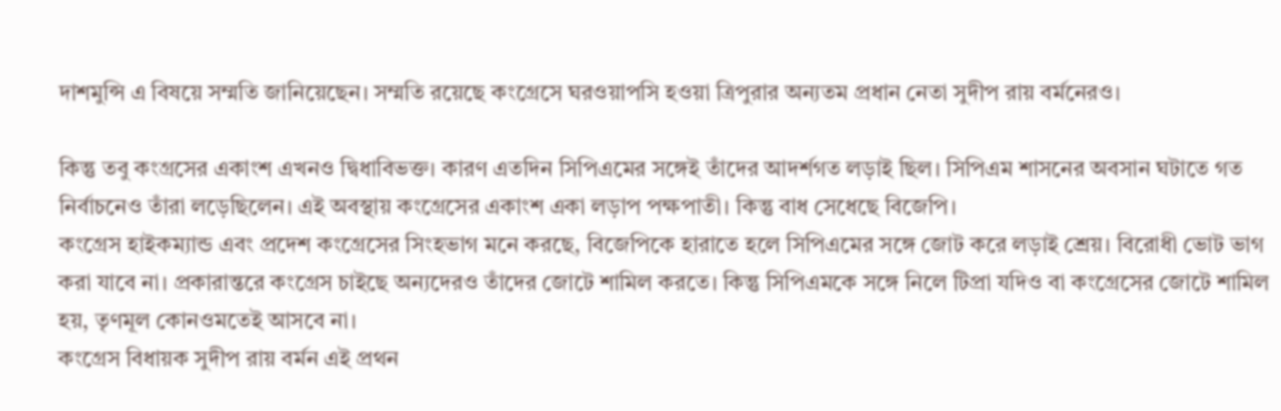দাশমুন্সি এ বিষয়ে সম্মতি জানিয়েছেন। সম্মতি রয়েছে কংগ্রেসে ঘরওয়াপসি হওয়া ত্রিপুরার অন্যতম প্রধান নেতা সুদীপ রায় বর্মনেরও।

কিন্তু তবু কংগ্রসের একাংশ এখনও দ্বিধাবিভক্ত। কারণ এতদিন সিপিএমের সঙ্গেই তাঁদের আদর্শগত লড়াই ছিল। সিপিএম শাসনের অবসান ঘটাতে গত নির্বাচনেও তাঁরা লড়েছিলেন। এই অবস্থায় কংগ্রেসের একাংশ একা লড়াপ পক্ষপাতী। কিন্তু বাধ সেধেছে বিজেপি।
কংগ্রেস হাইকম্যান্ড এবং প্রদেশ কংগ্রেসের সিংহভাগ মনে করছে, বিজেপিকে হারাতে হলে সিপিএমের সঙ্গে জোট করে লড়াই শ্রেয়। বিরোধী ভোট ভাগ করা যাবে না। প্রকারান্তরে কংগ্রেস চাইছে অন্যদেরও তাঁদের জোটে শামিল করতে। কিন্তু সিপিএমকে সঙ্গে নিলে টিপ্রা যদিও বা কংগ্রেসের জোটে শামিল হয়, তৃণমূল কোনওমতেই আসবে না।
কংগ্রেস বিধায়ক সুদীপ রায় বর্মন এই প্রথন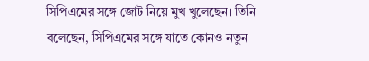সিপিএমের সঙ্গে জোট নিয়ে মুখ খুলেছেন। তিনি বলেছেন, সিপিএমের সঙ্গে যাতে কোনও নতুন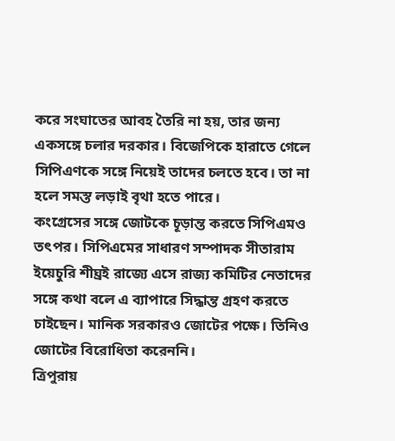করে সংঘাতের আবহ তৈরি না হয়, তার জন্য একসঙ্গে চলার দরকার। বিজেপিকে হারাতে গেলে সিপিএণকে সঙ্গে নিয়েই তাদের চলতে হবে। তা না হলে সমস্ত লড়াই বৃথা হতে পারে।
কংগ্রেসের সঙ্গে জোটকে চূড়ান্ত করতে সিপিএমও তৎপর। সিপিএমের সাধারণ সম্পাদক সীতারাম ইয়েচুরি শীঘ্রই রাজ্যে এসে রাজ্য কমিটির নেতাদের সঙ্গে কথা বলে এ ব্যাপারে সিদ্ধান্ত গ্রহণ করতে চাইছেন। মানিক সরকারও জোটের পক্ষে। তিনিও জোটের বিরোধিতা করেননি।
ত্রিপুরায়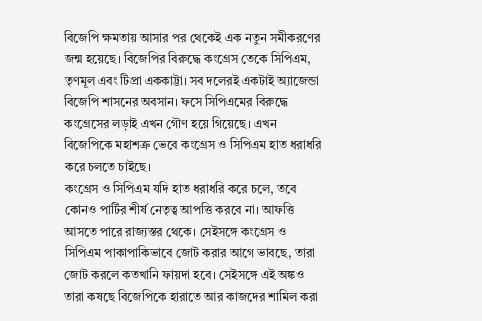বিজেপি ক্ষমতায় আসার পর থেকেই এক নতুন সমীকরণের জন্ম হয়েছে। বিজেপির বিরুদ্ধে কংগ্রেস তেকে সিপিএম, তৃণমূল এবং টিপ্রা এককাট্টা। সব দলেরই একটাই অ্যাজেন্ডা বিজেপি শাসনের অবসান। ফসে সিপিএমের বিরুদ্ধে কংগ্রেসের লড়াই এখন গৌণ হয়ে গিয়েছে। এখন বিজেপিকে মহাশত্রু ভেবে কংগ্রেস ও সিপিএম হাত ধরাধরি করে চলতে চাইছে।
কংগ্রেস ও সিপিএম যদি হাত ধরাধরি করে চলে, তবে কোনও পার্টির শীর্ষ নেতৃত্ব আপত্তি করবে না। আফত্তি আসতে পারে রাজ্যস্তর থেকে। সেইসঙ্গে কংগ্রেস ও সিপিএম পাকাপাকিভাবে জোট করার আগে ভাবছে, তারা জোট করলে কতখানি ফায়দা হবে। সেইসঙ্গে এই অঙ্কও তারা কষছে বিজেপিকে হারাতে আর কাজদের শামিল করা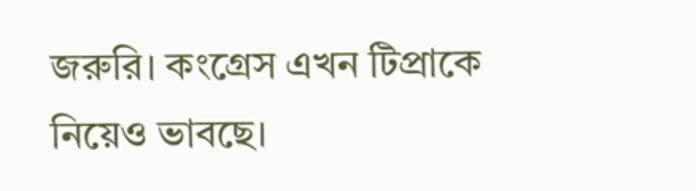জরুরি। কংগ্রেস এখন টিপ্রাকে নিয়েও ভাবছে।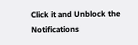Click it and Unblock the Notifications